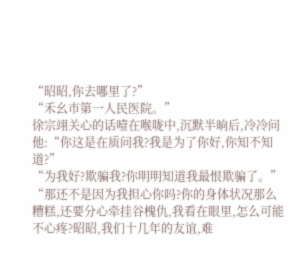“昭昭,你去哪里了?”
“禾幺市第一人民医院。”
徐宗翊关心的话噎在喉咙中,沉默半晌后,冷冷问他:“你这是在质问我?我是为了你好,你知不知道?”
“为我好?欺骗我?你明明知道我最恨欺骗了。”
“那还不是因为我担心你吗?你的身体状况那么糟糕,还要分心牵挂谷槐仇,我看在眼里,怎么可能不心疼?昭昭,我们十几年的友谊,难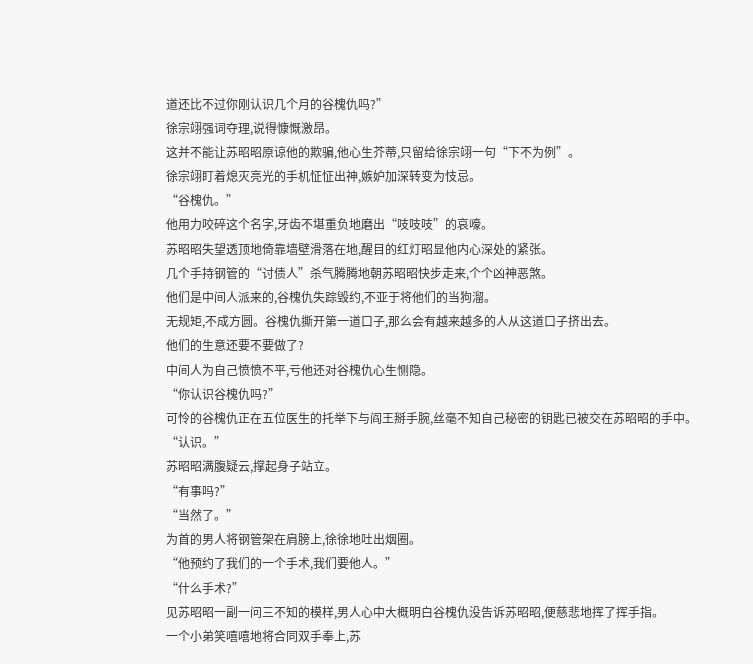道还比不过你刚认识几个月的谷槐仇吗?”
徐宗翊强词夺理,说得慷慨激昂。
这并不能让苏昭昭原谅他的欺骗,他心生芥蒂,只留给徐宗翊一句“下不为例”。
徐宗翊盯着熄灭亮光的手机怔怔出神,嫉妒加深转变为忮忌。
“谷槐仇。”
他用力咬碎这个名字,牙齿不堪重负地磨出“吱吱吱”的哀嚎。
苏昭昭失望透顶地倚靠墙壁滑落在地,醒目的红灯昭显他内心深处的紧张。
几个手持钢管的“讨债人”杀气腾腾地朝苏昭昭快步走来,个个凶神恶煞。
他们是中间人派来的,谷槐仇失踪毁约,不亚于将他们的当狗溜。
无规矩,不成方圆。谷槐仇撕开第一道口子,那么会有越来越多的人从这道口子挤出去。
他们的生意还要不要做了?
中间人为自己愤愤不平,亏他还对谷槐仇心生恻隐。
“你认识谷槐仇吗?”
可怜的谷槐仇正在五位医生的托举下与阎王掰手腕,丝毫不知自己秘密的钥匙已被交在苏昭昭的手中。
“认识。”
苏昭昭满腹疑云,撑起身子站立。
“有事吗?”
“当然了。”
为首的男人将钢管架在肩膀上,徐徐地吐出烟圈。
“他预约了我们的一个手术,我们要他人。”
“什么手术?”
见苏昭昭一副一问三不知的模样,男人心中大概明白谷槐仇没告诉苏昭昭,便慈悲地挥了挥手指。
一个小弟笑嘻嘻地将合同双手奉上,苏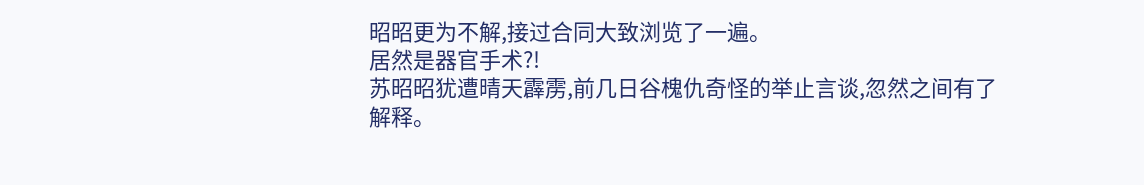昭昭更为不解,接过合同大致浏览了一遍。
居然是器官手术?!
苏昭昭犹遭晴天霹雳,前几日谷槐仇奇怪的举止言谈,忽然之间有了解释。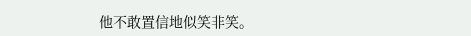他不敢置信地似笑非笑。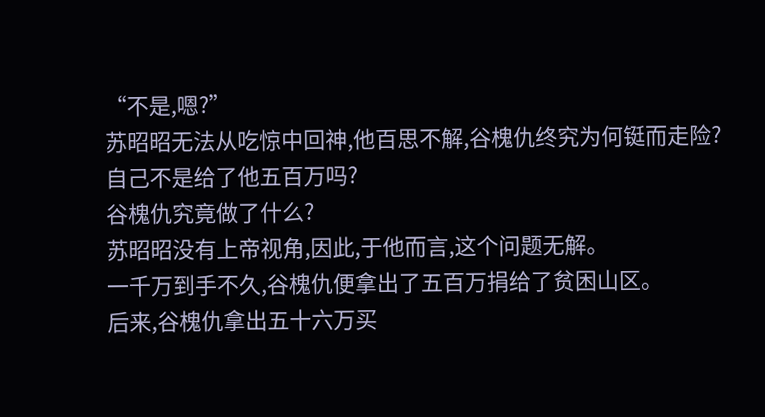“不是,嗯?”
苏昭昭无法从吃惊中回神,他百思不解,谷槐仇终究为何铤而走险?
自己不是给了他五百万吗?
谷槐仇究竟做了什么?
苏昭昭没有上帝视角,因此,于他而言,这个问题无解。
一千万到手不久,谷槐仇便拿出了五百万捐给了贫困山区。
后来,谷槐仇拿出五十六万买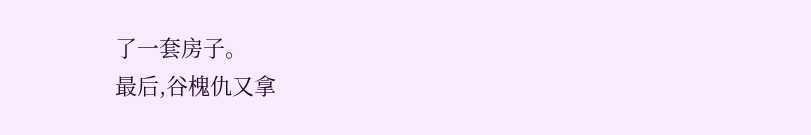了一套房子。
最后,谷槐仇又拿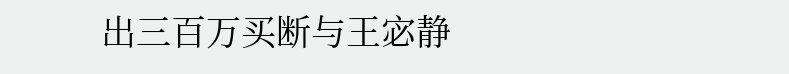出三百万买断与王宓静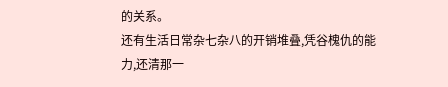的关系。
还有生活日常杂七杂八的开销堆叠,凭谷槐仇的能力,还清那一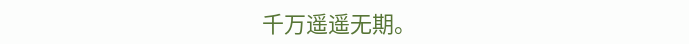千万遥遥无期。